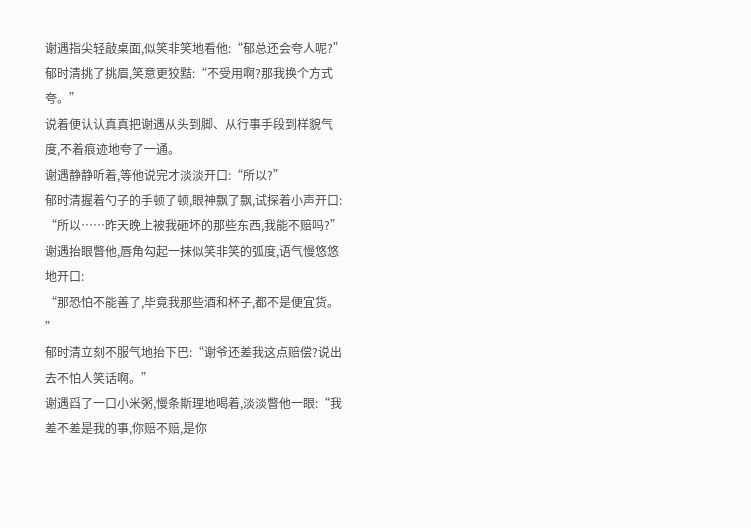谢遇指尖轻敲桌面,似笑非笑地看他:“郁总还会夸人呢?”
郁时清挑了挑眉,笑意更狡黠:“不受用啊?那我换个方式夸。”
说着便认认真真把谢遇从头到脚、从行事手段到样貌气度,不着痕迹地夸了一通。
谢遇静静听着,等他说完才淡淡开口:“所以?”
郁时清握着勺子的手顿了顿,眼神飘了飘,试探着小声开口:
“所以……昨天晚上被我砸坏的那些东西,我能不赔吗?”
谢遇抬眼瞥他,唇角勾起一抹似笑非笑的弧度,语气慢悠悠地开口:
“那恐怕不能善了,毕竟我那些酒和杯子,都不是便宜货。 ”
郁时清立刻不服气地抬下巴:“谢爷还差我这点赔偿?说出去不怕人笑话啊。”
谢遇舀了一口小米粥,慢条斯理地喝着,淡淡瞥他一眼:“我差不差是我的事,你赔不赔,是你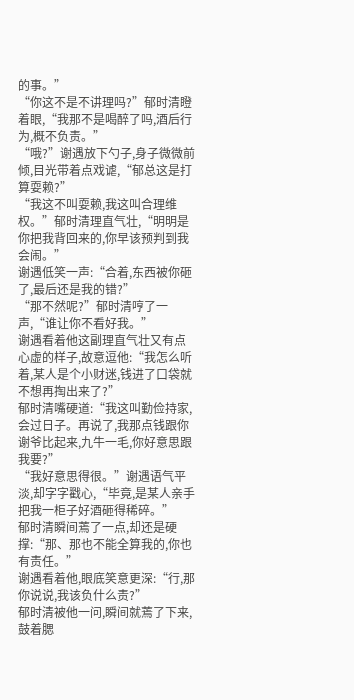的事。”
“你这不是不讲理吗?”郁时清瞪着眼,“我那不是喝醉了吗,酒后行为,概不负责。”
“哦?”谢遇放下勺子,身子微微前倾,目光带着点戏谑,“郁总这是打算耍赖?”
“我这不叫耍赖,我这叫合理维权。”郁时清理直气壮,“明明是你把我背回来的,你早该预判到我会闹。”
谢遇低笑一声:“合着,东西被你砸了,最后还是我的错?”
“那不然呢?”郁时清哼了一声,“谁让你不看好我。”
谢遇看着他这副理直气壮又有点心虚的样子,故意逗他:“我怎么听着,某人是个小财迷,钱进了口袋就不想再掏出来了?”
郁时清嘴硬道:“我这叫勤俭持家,会过日子。再说了,我那点钱跟你谢爷比起来,九牛一毛,你好意思跟我要?”
“我好意思得很。”谢遇语气平淡,却字字戳心,“毕竟,是某人亲手把我一柜子好酒砸得稀碎。”
郁时清瞬间蔫了一点,却还是硬撑:“那、那也不能全算我的,你也有责任。”
谢遇看着他,眼底笑意更深:“行,那你说说,我该负什么责?”
郁时清被他一问,瞬间就蔫了下来,鼓着腮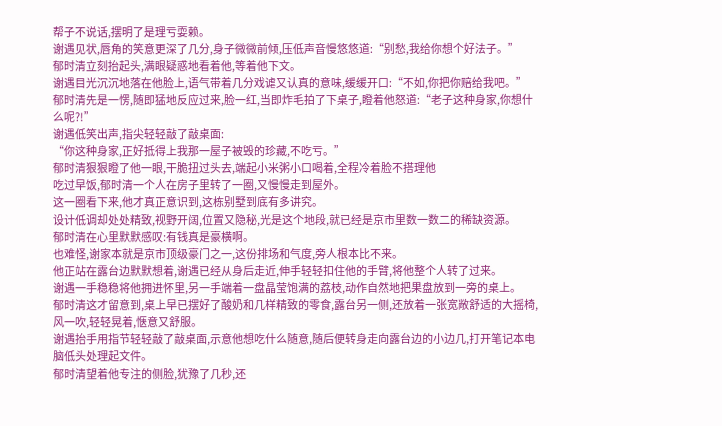帮子不说话,摆明了是理亏耍赖。
谢遇见状,唇角的笑意更深了几分,身子微微前倾,压低声音慢悠悠道:“别愁,我给你想个好法子。”
郁时清立刻抬起头,满眼疑惑地看着他,等着他下文。
谢遇目光沉沉地落在他脸上,语气带着几分戏谑又认真的意味,缓缓开口:“不如,你把你赔给我吧。”
郁时清先是一愣,随即猛地反应过来,脸一红,当即炸毛拍了下桌子,瞪着他怒道:“老子这种身家,你想什么呢?!”
谢遇低笑出声,指尖轻轻敲了敲桌面:
“你这种身家,正好抵得上我那一屋子被毁的珍藏,不吃亏。”
郁时清狠狠瞪了他一眼,干脆扭过头去,端起小米粥小口喝着,全程冷着脸不搭理他
吃过早饭,郁时清一个人在房子里转了一圈,又慢慢走到屋外。
这一圈看下来,他才真正意识到,这栋别墅到底有多讲究。
设计低调却处处精致,视野开阔,位置又隐秘,光是这个地段,就已经是京市里数一数二的稀缺资源。
郁时清在心里默默感叹:有钱真是豪横啊。
也难怪,谢家本就是京市顶级豪门之一,这份排场和气度,旁人根本比不来。
他正站在露台边默默想着,谢遇已经从身后走近,伸手轻轻扣住他的手臂,将他整个人转了过来。
谢遇一手稳稳将他拥进怀里,另一手端着一盘晶莹饱满的荔枝,动作自然地把果盘放到一旁的桌上。
郁时清这才留意到,桌上早已摆好了酸奶和几样精致的零食,露台另一侧,还放着一张宽敞舒适的大摇椅,风一吹,轻轻晃着,惬意又舒服。
谢遇抬手用指节轻轻敲了敲桌面,示意他想吃什么随意,随后便转身走向露台边的小边几,打开笔记本电脑低头处理起文件。
郁时清望着他专注的侧脸,犹豫了几秒,还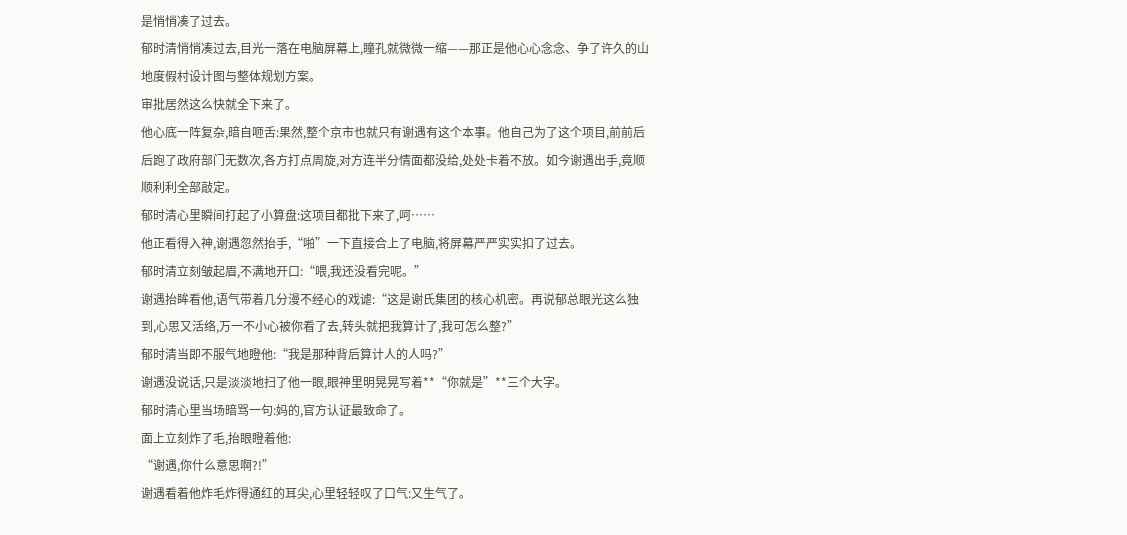是悄悄凑了过去。
郁时清悄悄凑过去,目光一落在电脑屏幕上,瞳孔就微微一缩——那正是他心心念念、争了许久的山地度假村设计图与整体规划方案。
审批居然这么快就全下来了。
他心底一阵复杂,暗自咂舌:果然,整个京市也就只有谢遇有这个本事。他自己为了这个项目,前前后后跑了政府部门无数次,各方打点周旋,对方连半分情面都没给,处处卡着不放。如今谢遇出手,竟顺顺利利全部敲定。
郁时清心里瞬间打起了小算盘:这项目都批下来了,呵……
他正看得入神,谢遇忽然抬手,“啪”一下直接合上了电脑,将屏幕严严实实扣了过去。
郁时清立刻皱起眉,不满地开口:“喂,我还没看完呢。”
谢遇抬眸看他,语气带着几分漫不经心的戏谑:“这是谢氏集团的核心机密。再说郁总眼光这么独到,心思又活络,万一不小心被你看了去,转头就把我算计了,我可怎么整?”
郁时清当即不服气地瞪他:“我是那种背后算计人的人吗?”
谢遇没说话,只是淡淡地扫了他一眼,眼神里明晃晃写着**“你就是”**三个大字。
郁时清心里当场暗骂一句:妈的,官方认证最致命了。
面上立刻炸了毛,抬眼瞪着他:
“谢遇,你什么意思啊?!”
谢遇看着他炸毛炸得通红的耳尖,心里轻轻叹了口气:又生气了。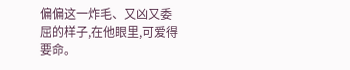偏偏这一炸毛、又凶又委屈的样子,在他眼里,可爱得要命。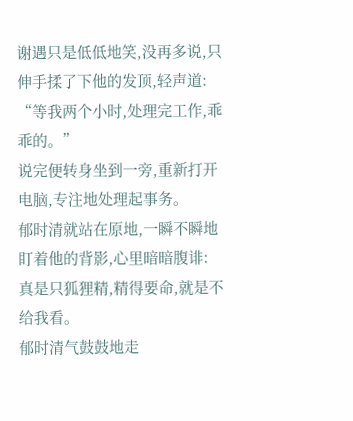谢遇只是低低地笑,没再多说,只伸手揉了下他的发顶,轻声道:
“等我两个小时,处理完工作,乖乖的。”
说完便转身坐到一旁,重新打开电脑,专注地处理起事务。
郁时清就站在原地,一瞬不瞬地盯着他的背影,心里暗暗腹诽:
真是只狐狸精,精得要命,就是不给我看。
郁时清气鼓鼓地走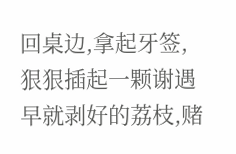回桌边,拿起牙签,狠狠插起一颗谢遇早就剥好的荔枝,赌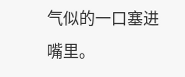气似的一口塞进嘴里。